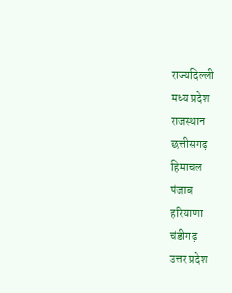राज्यदिल्ली
मध्य प्रदेश
राजस्थान
छत्तीसगढ़
हिमाचल
पंजाब
हरियाणा
चंडीगढ़
उत्तर प्रदेश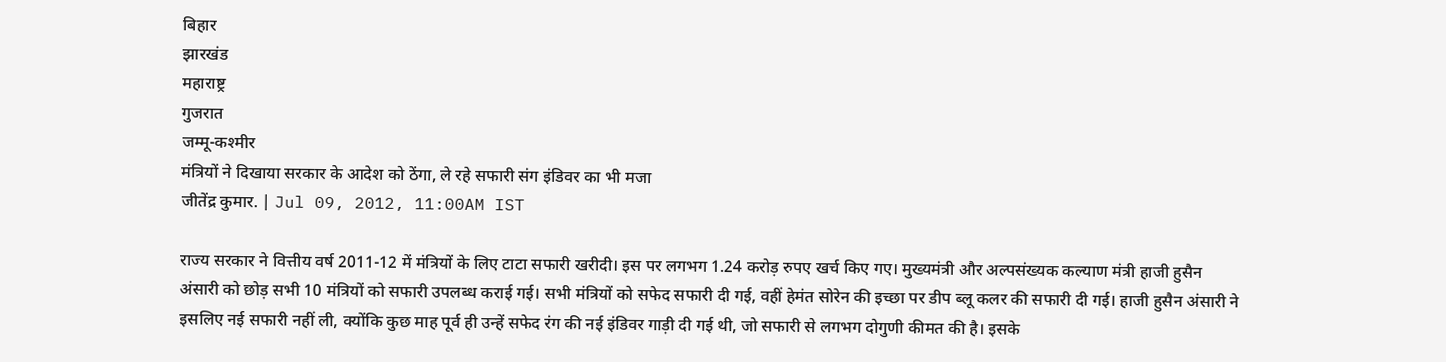बिहार
झारखंड
महाराष्ट्र
गुजरात
जम्मू-कश्मीर
मंत्रियों ने दिखाया सरकार के आदेश को ठेंगा, ले रहे सफारी संग इंडिवर का भी मजा
जीतेंद्र कुमार. | Jul 09, 2012, 11:00AM IST

राज्य सरकार ने वित्तीय वर्ष 2011-12 में मंत्रियों के लिए टाटा सफारी खरीदी। इस पर लगभग 1.24 करोड़ रुपए खर्च किए गए। मुख्यमंत्री और अल्पसंख्यक कल्याण मंत्री हाजी हुसैन अंसारी को छोड़ सभी 10 मंत्रियों को सफारी उपलब्ध कराई गई। सभी मंत्रियों को सफेद सफारी दी गई, वहीं हेमंत सोरेन की इच्छा पर डीप ब्लू कलर की सफारी दी गई। हाजी हुसैन अंसारी ने इसलिए नई सफारी नहीं ली, क्योंकि कुछ माह पूर्व ही उन्हें सफेद रंग की नई इंडिवर गाड़ी दी गई थी, जो सफारी से लगभग दोगुणी कीमत की है। इसके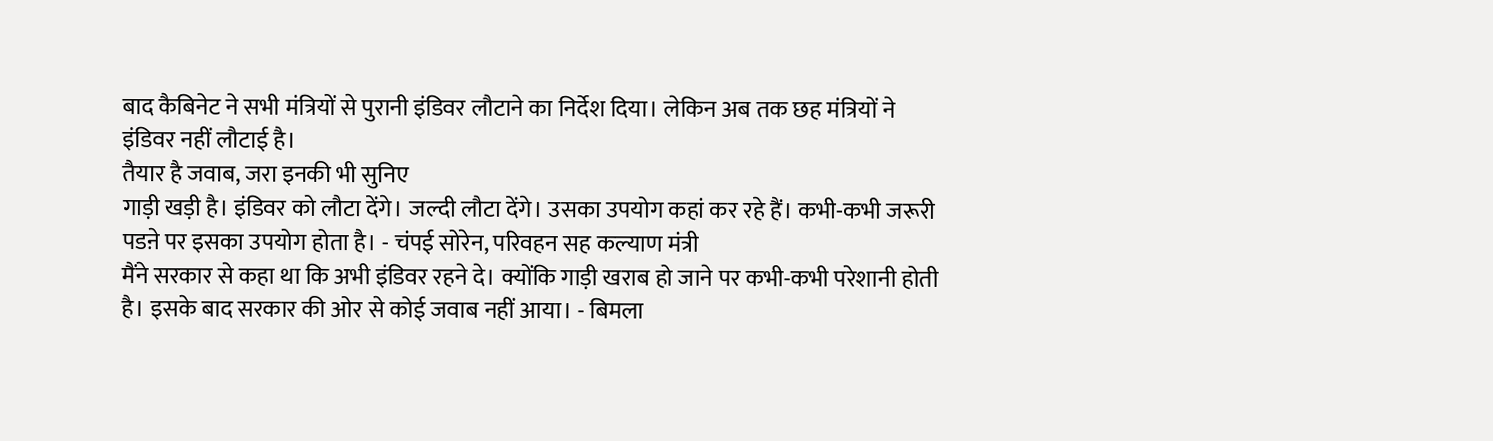बाद कैबिनेट ने सभी मंत्रियों से पुरानी इंडिवर लौटाने का निर्देश दिया। लेकिन अब तक छह मंत्रियों ने इंडिवर नहीं लौटाई है।
तैयार है जवाब, जरा इनकी भी सुनिए
गाड़ी खड़ी है। इंडिवर को लौटा देंगे। जल्दी लौटा देंगे। उसका उपयोग कहां कर रहे हैं। कभी-कभी जरूरी पडऩे पर इसका उपयोग होता है। - चंपई सोरेन, परिवहन सह कल्याण मंत्री
मैंने सरकार से कहा था कि अभी इंडिवर रहने दे। क्योंकि गाड़ी खराब हो जाने पर कभी-कभी परेशानी होती है। इसके बाद सरकार की ओर से कोई जवाब नहीं आया। - बिमला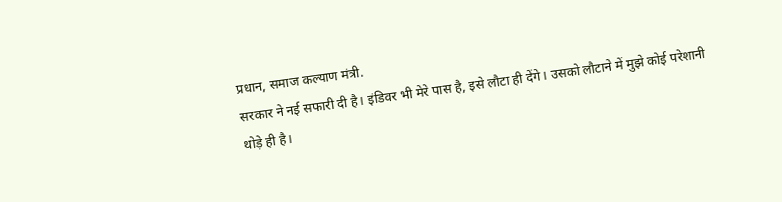प्रधान, समाज कल्याण मंत्री.
सरकार ने नई सफारी दी है। इंडिवर भी मेरे पास है, इसे लौटा ही देंगे। उसको लौटाने में मुझे कोई परेशानी थोड़े ही है।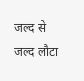जल्द से जल्द लौटा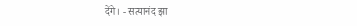देंगे। - सत्यानंद झा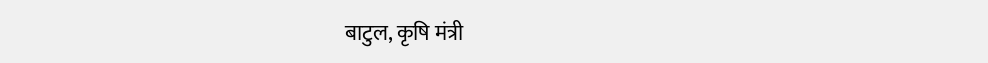बाटुल, कृषि मंत्री